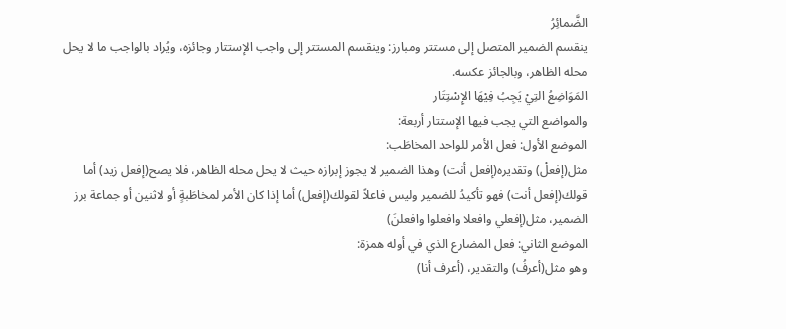الضَّمائِرُ
ينقسم الضمير المتصل إلى مستتر ومبارز: وينقسم المستتر إلى واجب الإستتار وجائزه، ويُراد بالواجب ما لا يحل محله الظاهر، وبالجائز عكسه.
المَوَاضِعُ التِيْ يَجِبُ فِيْهَا الإِسْتِتَار
والمواضع التي يجب فيها الإستتار أربعة:
الموضع الأول: فعل الأمر للواحد المخاطَب:
مثل(إفعلْ) وتقديره(إفعل أنت) وهذا الضمير لا يجوز إبرازه حيث لا يحل محله الظاهر، فلا يصح(إفعل زيد) أما قولك(إفعل أنت) فهو تأكيدُ للضمير وليس فاعلاً لقولك(إفعل) أما إذا كان الأمر لمخاطَبةٍ أو لاثنين أو جماعة برز الضمير، مثل(إفعلي وافعلا وافعلوا وافعلنَ)
الموضع الثاني: فعل المضارع الذي في أوله همزة:
وهو مثل(أعرفُ) والتقدير، (أعرف أنا)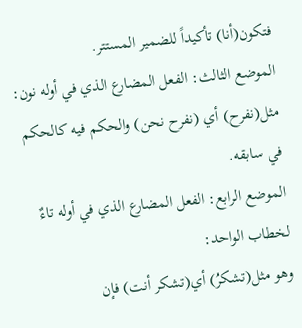فتكون(أنا) تأكيداً للضمير المستتر.
الموضع الثالث: الفعل المضارع الذي في أوله نون:
مثل(نفرح) أي (نفرح نحن) والحكم فيه كالحكم في سابقه.
الموضع الرابع: الفعل المضارع الذي في أوله تاءٌ لخطاب الواحد:
وهو مثل(تشكرُ) أي(تشكر أنت) فإن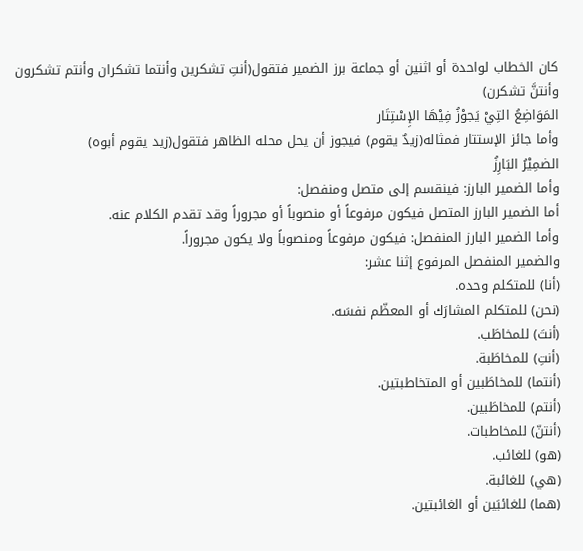كان الخطاب لواحدة أو اثنين أو جماعة برز الضمير فتقول(أنتِ تشكرين وأنتما تشكران وأنتم تشكرون وأنتنَّ تشكرن)
المَوَاضِعُ التِيْ يَجوْزُ فِيْهَا الإِسْتِتَار
وأما جائز الإستتار فمثاله(زيدٌ يقوم) فيجوز أن يحل محله الظاهر فتقول(زيد يقوم أبوه)
الضمِيْرُ البَارِزُ
وأما الضمير البارز: فينقسم إلى متصل ومنفصل:
أما الضمير البارز المتصل فيكون مرفوعاً أو منصوباً أو مجروراً وقد تقدم الكلام عنه.
وأما الضمير البارز المنفصل: فيكون مرفوعاً ومنصوباً ولا يكون مجروراً.
والضمير المنفصل المرفوع إثنا عشر:
(أنا) للمتكلم وحده.
(نحن) للمتكلم المشارَك أو المعظّم نفسَه.
(أنتَ) للمخاطَب.
(أنتِ) للمخاطَبة.
(أنتما) للمخاطَبين أو المتخاطبتين.
(أنتم) للمخاطَبين.
(أنتنّ) للمخاطبات.
(هو) للغائب.
(هي) للغائبة.
(هما) للغائبَين أو الغائبتين.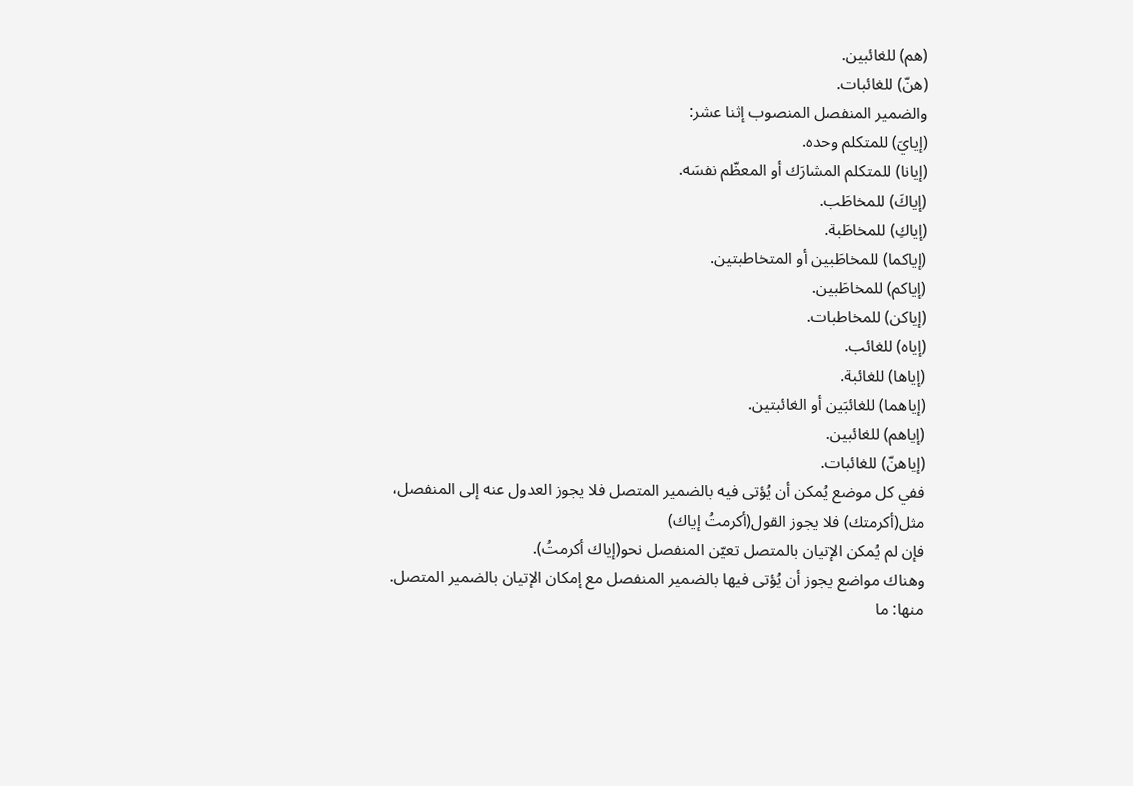(هم) للغائبين.
(هنّ) للغائبات.
والضمير المنفصل المنصوب إثنا عشر:
(إيايَ) للمتكلم وحده.
(إيانا) للمتكلم المشارَك أو المعظّم نفسَه.
(إياكَ) للمخاطَب.
(إياكِ) للمخاطَبة.
(إياكما) للمخاطَبين أو المتخاطبتين.
(إياكم) للمخاطَبين.
(إياكن) للمخاطبات.
(إياه) للغائب.
(إياها) للغائبة.
(إياهما) للغائبَين أو الغائبتين.
(إياهم) للغائبين.
(إياهنّ) للغائبات.
ففي كل موضع يُمكن أن يُؤتى فيه بالضمير المتصل فلا يجوز العدول عنه إلى المنفصل، مثل(أكرمتك) فلا يجوز القول(أكرمتُ إياك)
فإن لم يُمكن الإتيان بالمتصل تعيّن المنفصل نحو(إياك أكرمتُ).
وهناك مواضع يجوز أن يُؤتى فيها بالضمير المنفصل مع إمكان الإتيان بالضمير المتصل.
منها: ما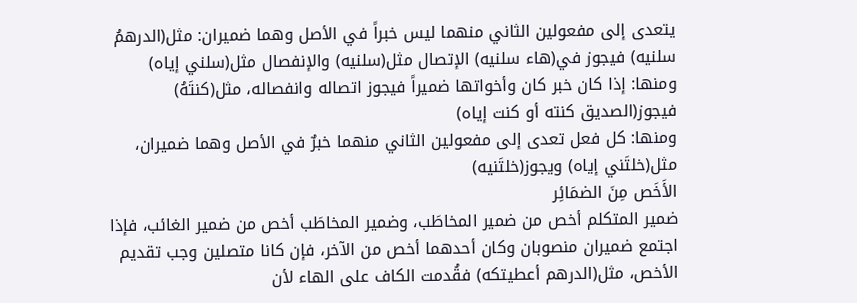يتعدى إلى مفعولين الثاني منهما ليس خبراً في الأصل وهما ضميران: مثل(الدرهمُ سلنيه) فيجوز في(هاء سلنيه) الإتصال مثل(سلنيه) والإنفصال مثل(سلني إياه)
ومنها: إذا كان خبر كان وأخواتها ضميراً فيجوز اتصاله وانفصاله، مثل(كنتَهُ) فيجوز(الصديق كنته أو كنت إياه)
ومنها: كل فعل تعدى إلى مفعولين الثاني منهما خبرٌ في الأصل وهما ضميران، مثل(خلتَني إياه) ويجوز(خلتَنيه)
الأَخَص مِنَ الضمَائِر
ضمير المتكلم أخص من ضمير المخاطَب، وضمير المخاطَب أخص من ضمير الغائب، فإذا اجتمع ضميران منصوبان وكان أحدهما أخص من الآخر، فإن كانا متصلين وجب تقديم الأخص، مثل(الدرهم أعطيتكه) فقُدمت الكاف على الهاء لأن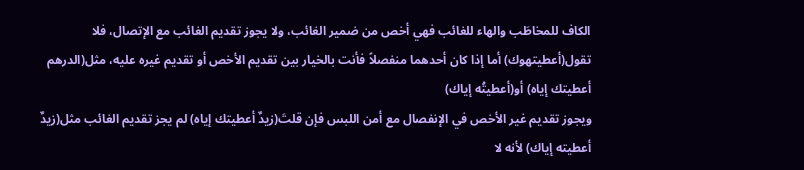الكاف للمخاطَب والهاء للغائب فهي أخص من ضمير الغائب، ولا يجوز تقديم الغائب مع الإتصال، فلا تقول(أعطيتهوك) أما إذا كان أحدهما منفصلاً فأنت بالخيار بين تقديم الأخص أو تقديم غيره عليه، مثل(الدرهم أعطيتك إياه) أو(أعطيتُه إياك)
ويجوز تقديم غير الأخص في الإنفصال مع أمن اللبس فإن قلتَ(زيدٌ أعطيتك إياه) لم يجز تقديم الغائب مثل(زيدٌ أعطيته إياك) لأنه لا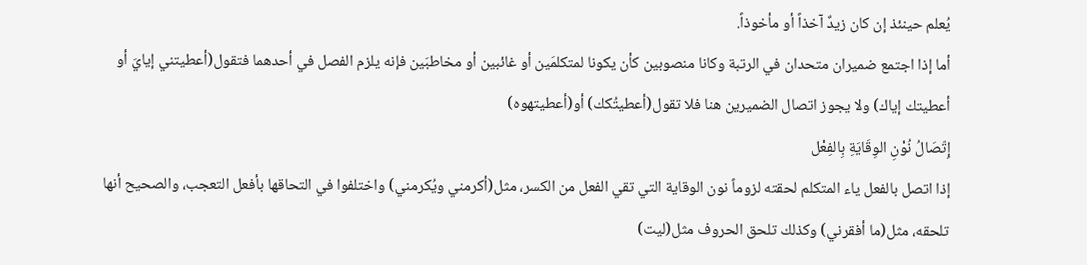يُعلم حينئذ إن كان زيدٌ آخذاً أو مأخوذاً.
أما إذا اجتمع ضميران متحدان في الرتبة وكانا منصوبين كأن يكونا لمتكلمَين أو غائبين أو مخاطبَين فإنه يلزم الفصل في أحدهما فتقول(أعطيتني إيايَ أو أعطيتك إياك) ولا يجوز اتصال الضميرين هنا فلا تقول(أعطيتُكك) أو(أعطيتهوه)
إِتّصَالُ نُوْنِ الوِقَايَةِ بِالفِعْل
إذا اتصل بالفعل ياء المتكلم لحقته لزوماً نون الوقاية التي تقي الفعل من الكسر، مثل(أكرمني ويُكرمني) واختلفوا في التحاقها بأفعل التعجب، والصحيح أنها تلحقه، مثل(ما أفقرني) وكذلك تلحق الحروف مثل(ليت)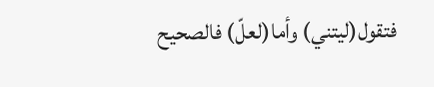فتقول(ليتني) وأما(لعلّ) فالصحيح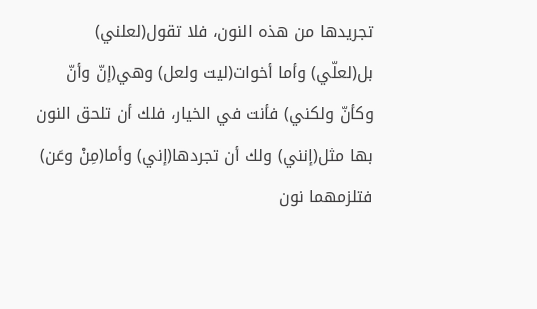تجريدها من هذه النون، فلا تقول(لعلني) بل(لعلّي) وأما أخوات(ليت ولعل) وهي(إنّ وأنّ وكأنّ ولكني) فأنت في الخيار، فلك أن تلحق النون بها مثل(إنني) ولك أن تجردها(إني) وأما(مِنْ وعَن) فتلزمهما نون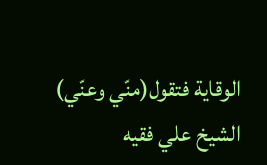الوقاية فتقول(منّي وعنّي)
الشيخ علي فقيه